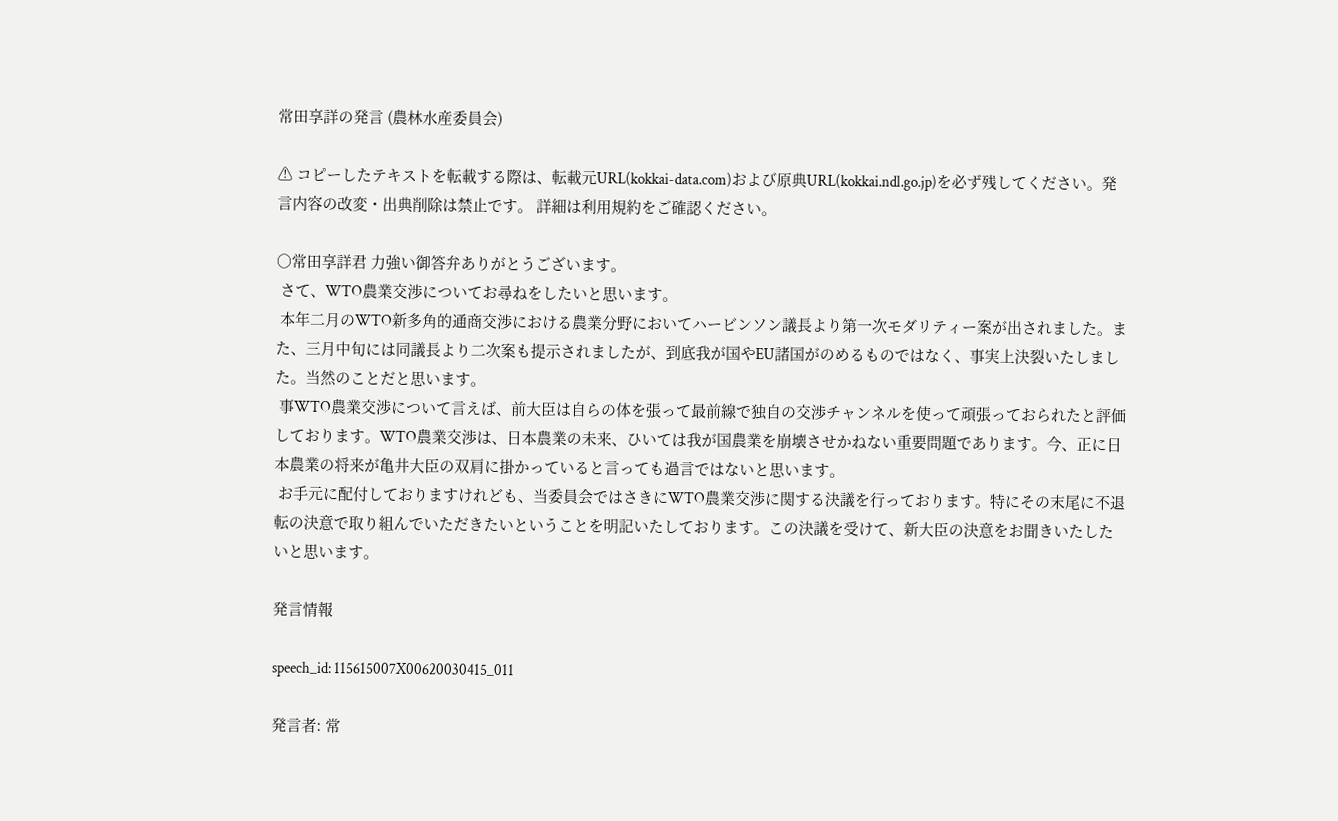常田享詳の発言 (農林水産委員会)

⚠ コピーしたテキストを転載する際は、転載元URL(kokkai-data.com)および原典URL(kokkai.ndl.go.jp)を必ず残してください。発言内容の改変・出典削除は禁止です。 詳細は利用規約をご確認ください。

○常田享詳君 力強い御答弁ありがとうございます。
 さて、WTO農業交渉についてお尋ねをしたいと思います。
 本年二月のWTO新多角的通商交渉における農業分野においてハービンソン議長より第一次モダリティー案が出されました。また、三月中旬には同議長より二次案も提示されましたが、到底我が国やEU諸国がのめるものではなく、事実上決裂いたしました。当然のことだと思います。
 事WTO農業交渉について言えば、前大臣は自らの体を張って最前線で独自の交渉チャンネルを使って頑張っておられたと評価しております。WTO農業交渉は、日本農業の未来、ひいては我が国農業を崩壊させかねない重要問題であります。今、正に日本農業の将来が亀井大臣の双肩に掛かっていると言っても過言ではないと思います。
 お手元に配付しておりますけれども、当委員会ではさきにWTO農業交渉に関する決議を行っております。特にその末尾に不退転の決意で取り組んでいただきたいということを明記いたしております。この決議を受けて、新大臣の決意をお聞きいたしたいと思います。

発言情報

speech_id: 115615007X00620030415_011

発言者: 常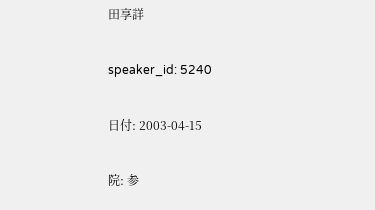田享詳

speaker_id: 5240

日付: 2003-04-15

院: 参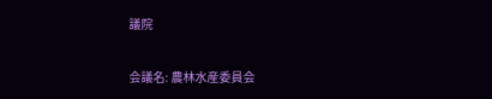議院

会議名: 農林水産委員会